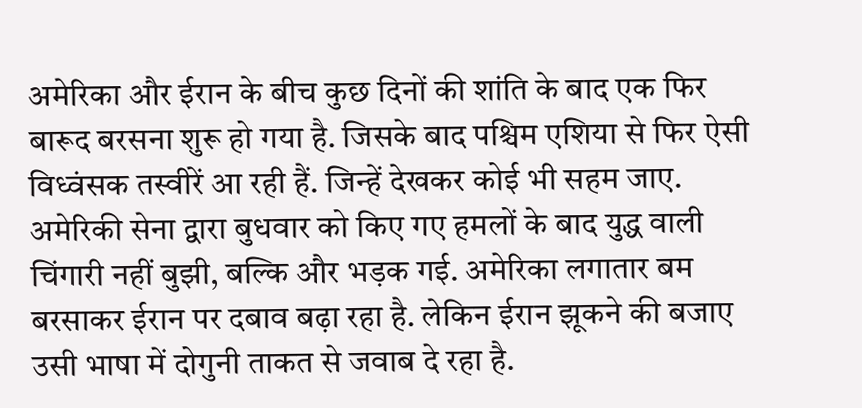अमेरिका और ईरान के बीच कुछ दिनों की शांति के बाद एक फिर बारूद बरसना शुरू हो गया है. जिसके बाद पश्चिम एशिया से फिर ऐसी विध्वंसक तस्वीरें आ रही हैं. जिन्हें देखकर कोई भी सहम जाए. अमेरिकी सेना द्वारा बुधवार को किए गए हमलों के बाद युद्ध वाली चिंगारी नहीं बुझी, बल्कि और भड़क गई. अमेरिका लगातार बम बरसाकर ईरान पर दबाव बढ़ा रहा है. लेकिन ईरान झूकने की बजाए उसी भाषा में दोगुनी ताकत से जवाब दे रहा है.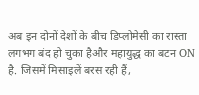अब इन दोनों देशों के बीच डिप्लोमेसी का रास्ता लगभग बंद हो चुका हैऔर महायुद्ध का बटन ON है. जिसमें मिसाइलें बरस रही हैं,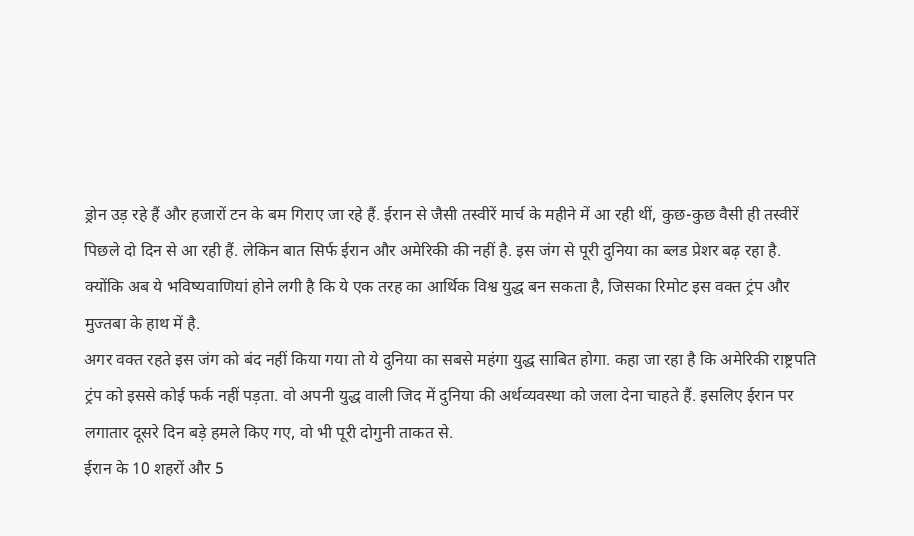ड्रोन उड़ रहे हैं और हजारों टन के बम गिराए जा रहे हैं. ईरान से जैसी तस्वीरें मार्च के महीने में आ रही थीं, कुछ-कुछ वैसी ही तस्वीरें पिछले दो दिन से आ रही हैं. लेकिन बात सिर्फ ईरान और अमेरिकी की नहीं है. इस जंग से पूरी दुनिया का ब्लड प्रेशर बढ़ रहा है. क्योंकि अब ये भविष्यवाणियां होने लगी है कि ये एक तरह का आर्थिक विश्व युद्ध बन सकता है, जिसका रिमोट इस वक्त ट्रंप और मुज्तबा के हाथ में है.
अगर वक्त रहते इस जंग को बंद नहीं किया गया तो ये दुनिया का सबसे महंगा युद्ध साबित होगा. कहा जा रहा है कि अमेरिकी राष्ट्रपति ट्रंप को इससे कोई फर्क नहीं पड़ता. वो अपनी युद्ध वाली जिद में दुनिया की अर्थव्यवस्था को जला देना चाहते हैं. इसलिए ईरान पर लगातार दूसरे दिन बड़े हमले किए गए, वो भी पूरी दोगुनी ताकत से.
ईरान के 10 शहरों और 5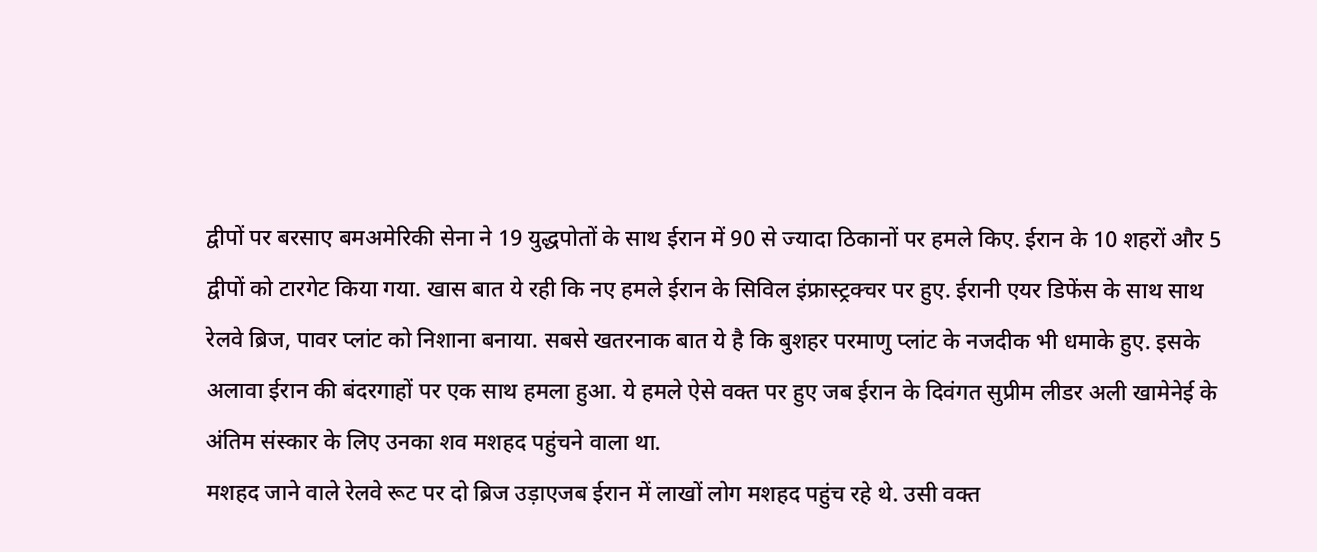द्वीपों पर बरसाए बमअमेरिकी सेना ने 19 युद्धपोतों के साथ ईरान में 90 से ज्यादा ठिकानों पर हमले किए. ईरान के 10 शहरों और 5 द्वीपों को टारगेट किया गया. खास बात ये रही कि नए हमले ईरान के सिविल इंफ्रास्ट्रक्चर पर हुए. ईरानी एयर डिफेंस के साथ साथ रेलवे ब्रिज, पावर प्लांट को निशाना बनाया. सबसे खतरनाक बात ये है कि बुशहर परमाणु प्लांट के नजदीक भी धमाके हुए. इसके अलावा ईरान की बंदरगाहों पर एक साथ हमला हुआ. ये हमले ऐसे वक्त पर हुए जब ईरान के दिवंगत सुप्रीम लीडर अली खामेनेई के अंतिम संस्कार के लिए उनका शव मशहद पहुंचने वाला था.
मशहद जाने वाले रेलवे रूट पर दो ब्रिज उड़ाएजब ईरान में लाखों लोग मशहद पहुंच रहे थे. उसी वक्त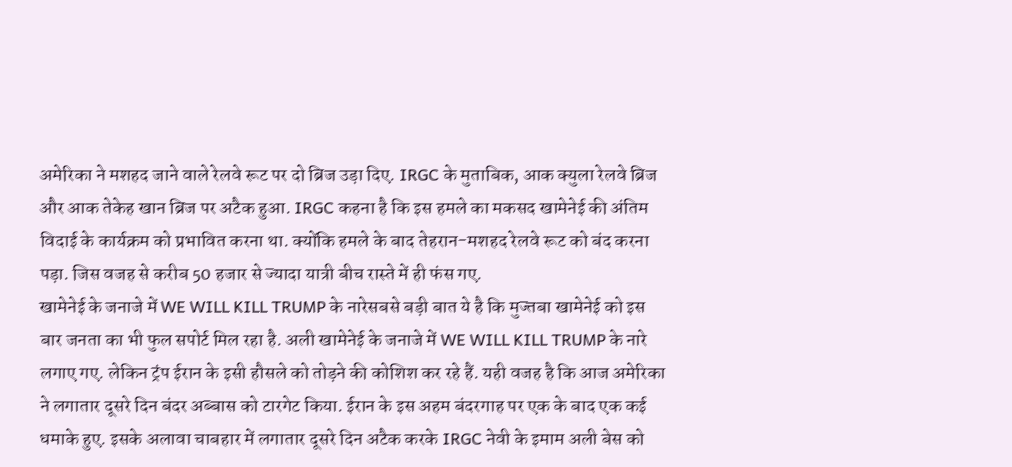अमेरिका ने मशहद जाने वाले रेलवे रूट पर दो ब्रिज उड़ा दिए. IRGC के मुताबिक, आक क्युला रेलवे ब्रिज और आक तेकेह खान ब्रिज पर अटैक हुआ. IRGC कहना है कि इस हमले का मकसद खामेनेई की अंतिम विदाई के कार्यक्रम को प्रभावित करना था. क्योंकि हमले के बाद तेहरान-मशहद रेलवे रूट को बंद करना पड़ा. जिस वजह से करीब 50 हजार से ज्यादा यात्री बीच रास्ते में ही फंस गए.
खामेनेई के जनाजे में WE WILL KILL TRUMP के नारेसबसे बड़ी बात ये है कि मुज्तबा खामेनेई को इस बार जनता का भी फुल सपोर्ट मिल रहा है. अली खामेनेई के जनाजे में WE WILL KILL TRUMP के नारे लगाए गए. लेकिन ट्रंप ईरान के इसी हौसले को तोड़ने की कोशिश कर रहे हैं. यही वजह है कि आज अमेरिका ने लगातार दूसरे दिन बंदर अब्बास को टारगेट किया. ईरान के इस अहम बंदरगाह पर एक के बाद एक कई धमाके हुए. इसके अलावा चाबहार में लगातार दूसरे दिन अटैक करके IRGC नेवी के इमाम अली बेस को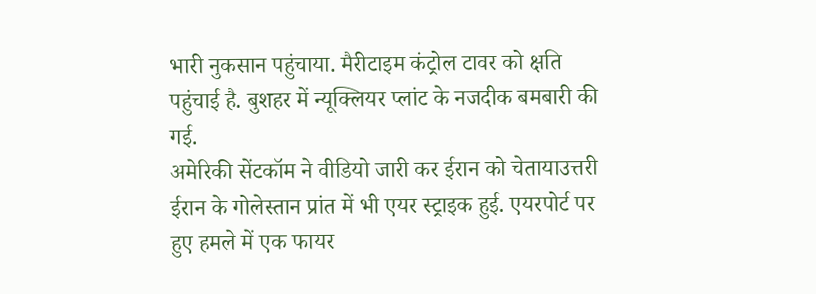भारी नुकसान पहुंचाया. मैरीटाइम कंट्रोल टावर को क्षति पहुंचाई है. बुशहर में न्यूक्लियर प्लांट के नजदीक बमबारी की गई.
अमेरिकी सेंटकॉम ने वीडियो जारी कर ईरान को चेतायाउत्तरी ईरान के गोलेस्तान प्रांत में भी एयर स्ट्राइक हुई. एयरपोर्ट पर हुए हमले में एक फायर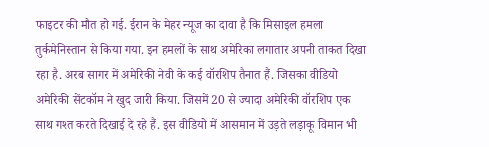फाइटर की मौत हो गई. ईरान के मेहर न्यूज का दावा है कि मिसाइल हमला तुर्कमेनिस्तान से किया गया. इन हमलों के साथ अमेरिका लगातार अपनी ताकत दिखा रहा है. अरब सागर में अमेरिकी नेवी के कई वॉरशिप तैनात हैं. जिसका वीडियो अमेरिकी सेंटकॉम ने खुद जारी किया. जिसमें 20 से ज्यादा अमेरिकी वॉरशिप एक साथ गश्त करते दिखाई दे रहे हैं. इस वीडियो में आसमान में उड़ते लड़ाकू विमान भी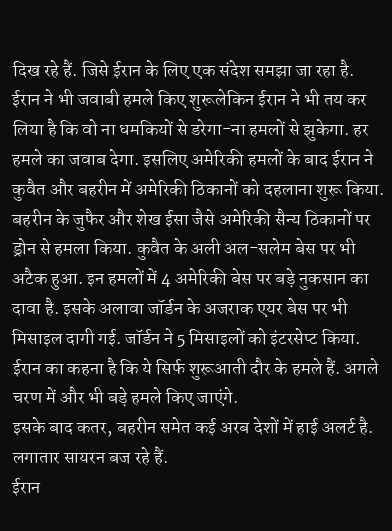दिख रहे हैं. जिसे ईरान के लिए एक संदेश समझा जा रहा है.
ईरान ने भी जवाबी हमले किए शुरूलेकिन ईरान ने भी तय कर लिया है कि वो ना धमकियों से डरेगा-ना हमलों से झुकेगा. हर हमले का जवाब देगा. इसलिए अमेरिकी हमलों के बाद ईरान ने कुवैत और बहरीन में अमेरिकी ठिकानों को दहलाना शुरू किया. बहरीन के जुफैर और शेख ईसा जैसे अमेरिकी सैन्य ठिकानों पर ड्रोन से हमला किया. कुवैत के अली अल-सलेम बेस पर भी अटैक हुआ. इन हमलों में 4 अमेरिकी बेस पर बड़े नुकसान का दावा है. इसके अलावा जॉर्डन के अजराक एयर बेस पर भी मिसाइल दागी गई. जॉर्डन ने 5 मिसाइलों को इंटरसेप्ट किया. ईरान का कहना है कि ये सिर्फ शुरूआती दौर के हमले हैं. अगले चरण में और भी बड़े हमले किए जाएंगे.
इसके बाद कतर, बहरीन समेत कई अरब देशों में हाई अलर्ट है. लगातार सायरन बज रहे हैं.
ईरान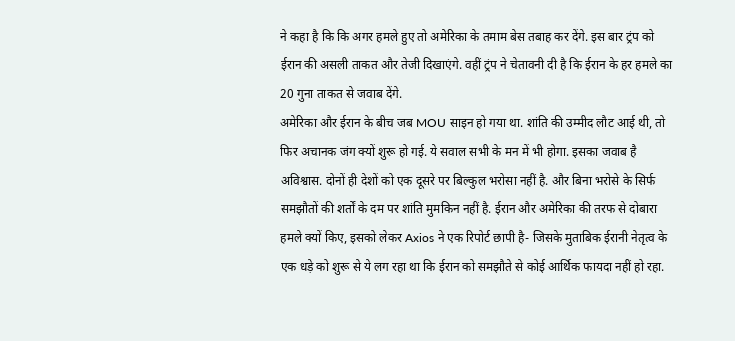ने कहा है कि कि अगर हमले हुए तो अमेरिका के तमाम बेस तबाह कर देंगे. इस बार ट्रंप को ईरान की असली ताकत और तेजी दिखाएंगे. वहीं ट्रंप ने चेतावनी दी है कि ईरान के हर हमले का 20 गुना ताकत से जवाब देंगे.
अमेरिका और ईरान के बीच जब MOU साइन हो गया था. शांति की उम्मीद लौट आई थी, तो फिर अचानक जंग क्यों शुरू हो गई. ये सवाल सभी के मन में भी होगा. इसका जवाब है अविश्वास. दोनों ही देशों को एक दूसरे पर बिल्कुल भरोसा नहीं है. और बिना भरोसे के सिर्फ समझौतों की शर्तों के दम पर शांति मुमकिन नहीं है. ईरान और अमेरिका की तरफ से दोबारा हमले क्यों किए, इसको लेकर Axios ने एक रिपोर्ट छापी है- जिसके मुताबिक ईरानी नेतृत्व के एक धड़े को शुरू से ये लग रहा था कि ईरान को समझौते से कोई आर्थिक फायदा नहीं हो रहा.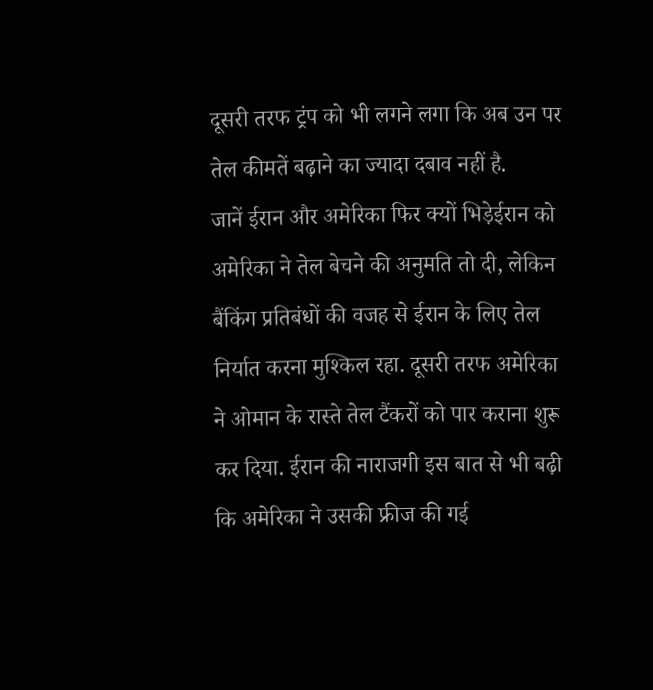दूसरी तरफ ट्रंप को भी लगने लगा कि अब उन पर तेल कीमतें बढ़ाने का ज्यादा दबाव नहीं है.
जानें ईरान और अमेरिका फिर क्यों भिड़ेईरान को अमेरिका ने तेल बेचने की अनुमति तो दी, लेकिन बैंकिंग प्रतिबंधों की वजह से ईरान के लिए तेल निर्यात करना मुश्किल रहा. दूसरी तरफ अमेरिका ने ओमान के रास्ते तेल टैंकरों को पार कराना शुरू कर दिया. ईरान की नाराजगी इस बात से भी बढ़ी कि अमेरिका ने उसकी फ्रीज की गई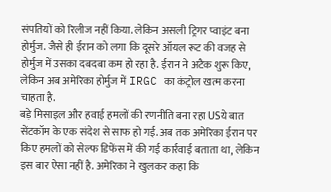संपतियों को रिलीज नहीं किया. लेकिन असली ट्रिगर प्वाइंट बना होर्मुज. जैसे ही ईरान को लगा कि दूसरे ऑयल रूट की वजह से होर्मुज में उसका दबदबा कम हो रहा है. ईरान ने अटैक शुरू किए, लेकिन अब अमेरिका होर्मुज में IRGC का कंट्रोल खत्म करना चाहता है.
बड़े मिसाइल और हवाई हमलों की रणनीति बना रहा USये बात सेंटकॉम के एक संदेश से साफ हो गई. अब तक अमेरिका ईरान पर किए हमलों को सेल्फ डिफेंस में की गई कार्रवाई बताता था, लेकिन इस बार ऐसा नहीं है. अमेरिका ने खुलकर कहा कि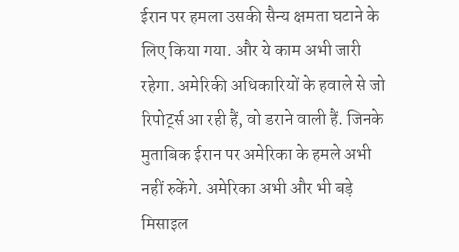ईरान पर हमला उसकी सैन्य क्षमता घटाने के लिए किया गया. और ये काम अभी जारी रहेगा. अमेरिकी अधिकारियों के हवाले से जो रिपोर्ट्स आ रही हैं, वो डराने वाली हैं. जिनके मुताबिक ईरान पर अमेरिका के हमले अभी नहीं रुकेंगे. अमेरिका अभी और भी बड़े मिसाइल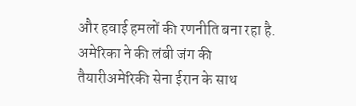और हवाई हमलों की रणनीति बना रहा है.
अमेरिका ने की लंबी जंग की तैयारीअमेरिकी सेना ईरान के साथ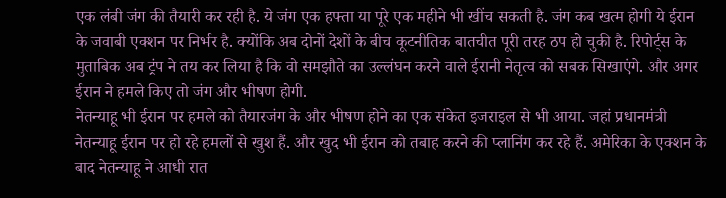एक लंबी जंग की तैयारी कर रही है. ये जंग एक हफ्ता या पूरे एक महीने भी खींच सकती है. जंग कब खत्म होगी ये ईरान के जवाबी एक्शन पर निर्भर है. क्योंकि अब दोनों देशों के बीच कूटनीतिक बातचीत पूरी तरह ठप हो चुकी है. रिपोर्ट्स के मुताबिक अब ट्रंप ने तय कर लिया है कि वो समझौते का उल्लंघन करने वाले ईरानी नेतृत्व को सबक सिखाएंगे. और अगर ईरान ने हमले किए तो जंग और भीषण होगी.
नेतन्याहू भी ईरान पर हमले को तैयारजंग के और भीषण होने का एक संकेत इजराइल से भी आया. जहां प्रधानमंत्री नेतन्याहू ईरान पर हो रहे हमलों से खुश हैं. और खुद भी ईरान को तबाह करने की प्लानिंग कर रहे हैं. अमेरिका के एक्शन के बाद नेतन्याहू ने आधी रात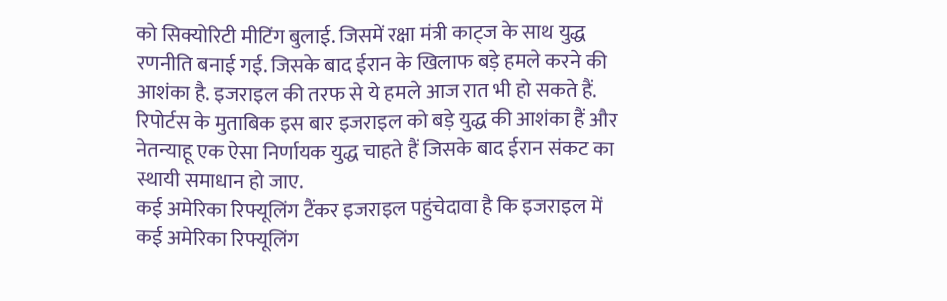को सिक्योरिटी मीटिंग बुलाई. जिसमें रक्षा मंत्री काट्ज के साथ युद्ध रणनीति बनाई गई. जिसके बाद ईरान के खिलाफ बड़े हमले करने की आशंका है. इजराइल की तरफ से ये हमले आज रात भी हो सकते हैं. रिपोर्टस के मुताबिक इस बार इजराइल को बड़े युद्ध की आशंका हैं और नेतन्याहू एक ऐसा निर्णायक युद्ध चाहते हैं जिसके बाद ईरान संकट का स्थायी समाधान हो जाए.
कई अमेरिका रिफ्यूलिंग टैंकर इजराइल पहुंचेदावा है कि इजराइल में कई अमेरिका रिफ्यूलिंग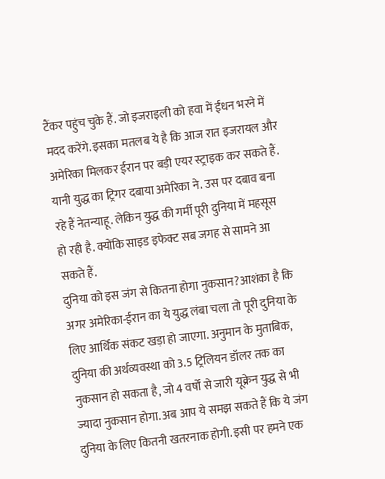टैंकर पहुंच चुके हैं. जो इजराइली को हवा में ईंधन भरने में मदद करेंगे. इसका मतलब ये है कि आज रात इजरायल और अमेरिका मिलकर ईरान पर बड़ी एयर स्ट्राइक कर सकते हैं. यानी युद्ध का ट्रिगर दबाया अमेरिका ने. उस पर दबाव बना रहे हैं नेतन्याहू. लेकिन युद्ध की गर्मी पूरी दुनिया में महसूस हो रही है. क्योंकि साइड इफेक्ट सब जगह से सामने आ सकते हैं.
दुनिया को इस जंग से कितना होगा नुकसान?आशंका है कि अगर अमेरिका-ईरान का ये युद्ध लंबा चला तो पूरी दुनिया के लिए आर्थिक संकट खड़ा हो जाएगा. अनुमान के मुताबिक, दुनिया की अर्थव्यवस्था को 3.5 ट्रिलियन डॉलर तक का नुकसान हो सकता है, जो 4 वर्षों से जारी यूक्रेन युद्ध से भी ज्यादा नुकसान होगा. अब आप ये समझ सकते हैं कि ये जंग दुनिया के लिए कितनी खतरनाक होगी. इसी पर हमने एक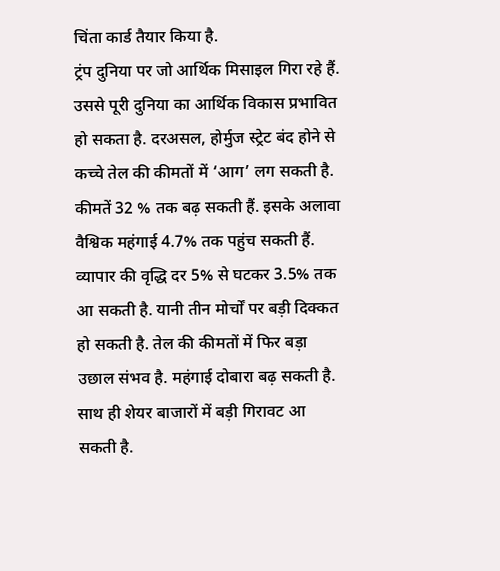चिंता कार्ड तैयार किया है.
ट्रंप दुनिया पर जो आर्थिक मिसाइल गिरा रहे हैं. उससे पूरी दुनिया का आर्थिक विकास प्रभावित हो सकता है. दरअसल, होर्मुज स्ट्रेट बंद होने से कच्चे तेल की कीमतों में ‘आग’ लग सकती है. कीमतें 32 % तक बढ़ सकती हैं. इसके अलावा वैश्विक महंगाई 4.7% तक पहुंच सकती हैं. व्यापार की वृद्धि दर 5% से घटकर 3.5% तक आ सकती है. यानी तीन मोर्चों पर बड़ी दिक्कत हो सकती है. तेल की कीमतों में फिर बड़ा उछाल संभव है. महंगाई दोबारा बढ़ सकती है. साथ ही शेयर बाजारों में बड़ी गिरावट आ सकती है.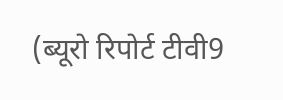(ब्यूरो रिपोर्ट टीवी9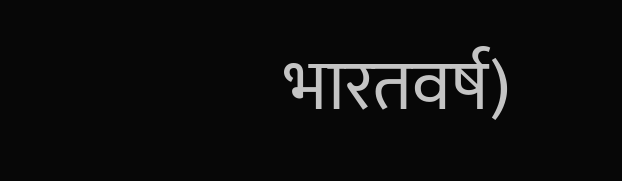भारतवर्ष)